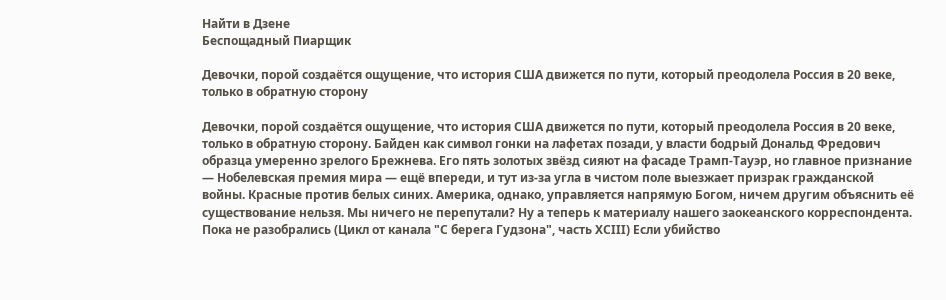Найти в Дзене
Беспощадный Пиарщик

Девочки, порой создаётся ощущение, что история США движется по пути, который преодолела Россия в 20 веке, только в обратную сторону

Девочки, порой создаётся ощущение, что история США движется по пути, который преодолела Россия в 20 веке, только в обратную сторону. Байден как символ гонки на лафетах позади, у власти бодрый Дональд Фредович образца умеренно зрелого Брежнева. Его пять золотых звёзд сияют на фасаде Трамп-Тауэр, но главное признание — Нобелевская премия мира — ещё впереди, и тут из-за угла в чистом поле выезжает призрак гражданской войны. Красные против белых синих. Америка, однако, управляется напрямую Богом, ничем другим объяснить её существование нельзя. Мы ничего не перепутали? Ну а теперь к материалу нашего заокеанского корреспондента. Пока не разобрались (Цикл от канала "С берега Гудзона", часть XCIII) Если убийство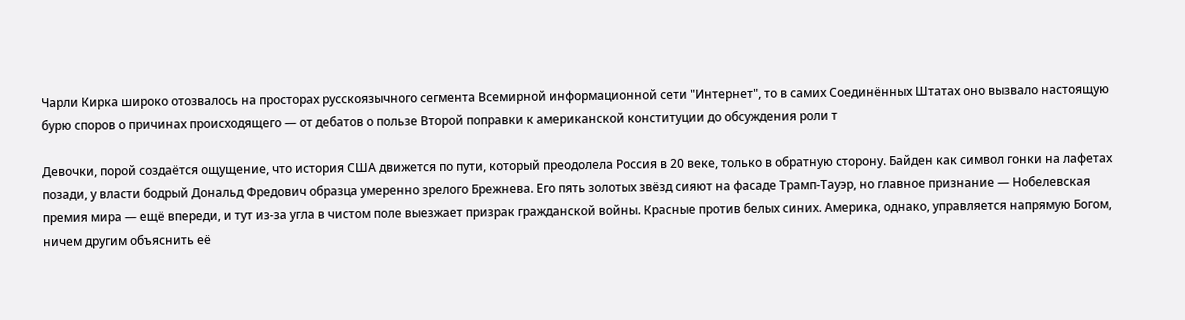Чарли Кирка широко отозвалось на просторах русскоязычного сегмента Всемирной информационной сети "Интернет", то в самих Соединённых Штатах оно вызвало настоящую бурю споров о причинах происходящего — от дебатов о пользе Второй поправки к американской конституции до обсуждения роли т

Девочки, порой создаётся ощущение, что история США движется по пути, который преодолела Россия в 20 веке, только в обратную сторону. Байден как символ гонки на лафетах позади, у власти бодрый Дональд Фредович образца умеренно зрелого Брежнева. Его пять золотых звёзд сияют на фасаде Трамп-Тауэр, но главное признание — Нобелевская премия мира — ещё впереди, и тут из-за угла в чистом поле выезжает призрак гражданской войны. Красные против белых синих. Америка, однако, управляется напрямую Богом, ничем другим объяснить её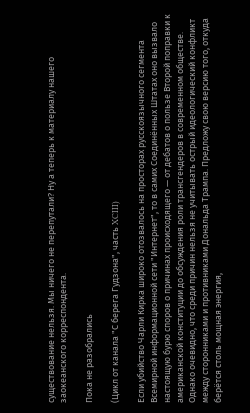существование нельзя. Мы ничего не перепутали? Ну а теперь к материалу нашего заокеанского корреспондента.

Пока не разобрались

(Цикл от канала "С берега Гудзона", часть XCIII)

Если убийство Чарли Кирка широко отозвалось на просторах русскоязычного сегмента Всемирной информационной сети "Интернет", то в самих Соединённых Штатах оно вызвало настоящую бурю споров о причинах происходящего — от дебатов о пользе Второй поправки к американской конституции до обсуждения роли трансгендеров в современном обществе. Однако очевидно, что среди причин нельзя не учитывать острый идеологический конфликт между сторонниками и противниками Дональда Трампа. Предложу свою версию того, откуда берётся столь мощная энергия,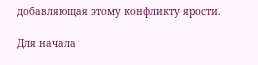добавляющая этому конфликту ярости.

Для начала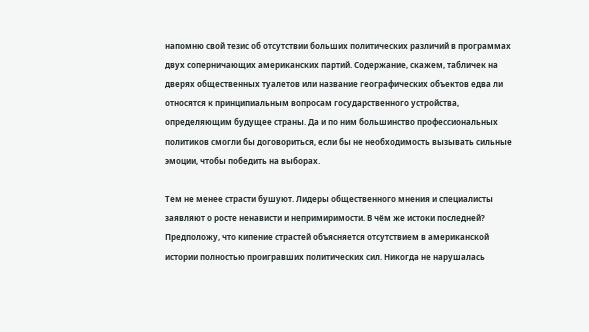напомню свой тезис об отсутствии больших политических различий в программах двух соперничающих американских партий. Содержание, скажем, табличек на дверях общественных туалетов или название географических объектов едва ли относятся к принципиальным вопросам государственного устройства, определяющим будущее страны. Да и по ним большинство профессиональных политиков смогли бы договориться, если бы не необходимость вызывать сильные эмоции, чтобы победить на выборах.

Тем не менее страсти бушуют. Лидеры общественного мнения и специалисты заявляют о росте ненависти и непримиримости. В чём же истоки последней? Предположу, что кипение страстей объясняется отсутствием в американской истории полностью проигравших политических сил. Никогда не нарушалась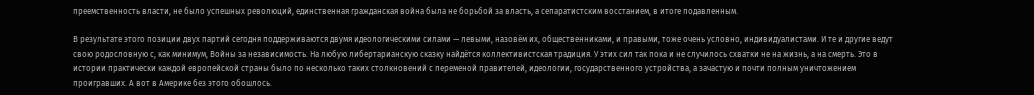преемственность власти, не было успешных революций, единственная гражданская война была не борьбой за власть, а сепаратистским восстанием, в итоге подавленным.

В результате этого позиции двух партий сегодня поддерживаются двумя идеологическими силами — левыми, назовём их, общественниками, и правыми, тоже очень условно, индивидуалистами. И те и другие ведут свою родословную с, как минимум, Войны за независимость. На любую либертарианскую сказку найдётся коллективистская традиция. У этих сил так пока и не случилось схватки не на жизнь, а на смерть. Это в истории практически каждой европейской страны было по несколько таких столкновений с переменой правителей, идеологии, государственного устройства, а зачастую и почти полным уничтожением проигравших. А вот в Америке без этого обошлось.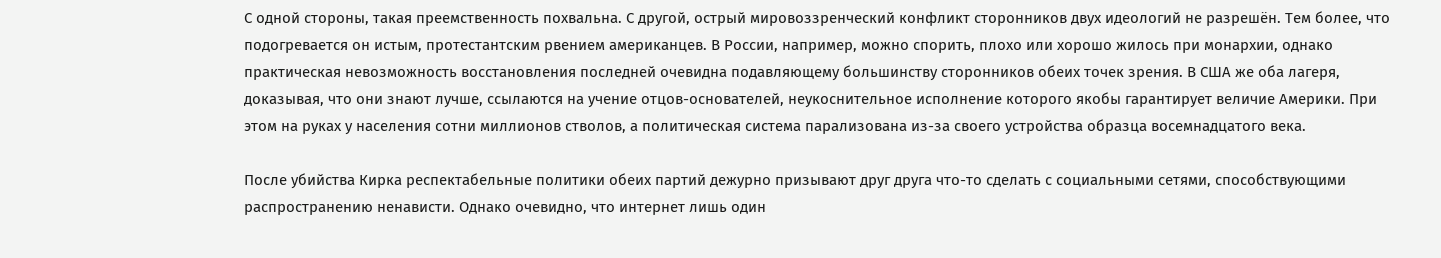С одной стороны, такая преемственность похвальна. С другой, острый мировоззренческий конфликт сторонников двух идеологий не разрешён. Тем более, что подогревается он истым, протестантским рвением американцев. В России, например, можно спорить, плохо или хорошо жилось при монархии, однако практическая невозможность восстановления последней очевидна подавляющему большинству сторонников обеих точек зрения. В США же оба лагеря, доказывая, что они знают лучше, ссылаются на учение отцов-основателей, неукоснительное исполнение которого якобы гарантирует величие Америки. При этом на руках у населения сотни миллионов стволов, а политическая система парализована из-за своего устройства образца восемнадцатого века.

После убийства Кирка респектабельные политики обеих партий дежурно призывают друг друга что-то сделать с социальными сетями, способствующими распространению ненависти. Однако очевидно, что интернет лишь один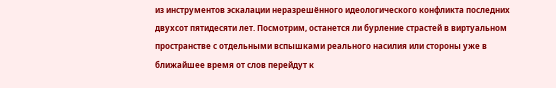из инструментов эскалации неразрешённого идеологического конфликта последних двухсот пятидесяти лет. Посмотрим, останется ли бурление страстей в виртуальном пространстве с отдельными вспышками реального насилия или стороны уже в ближайшее время от слов перейдут к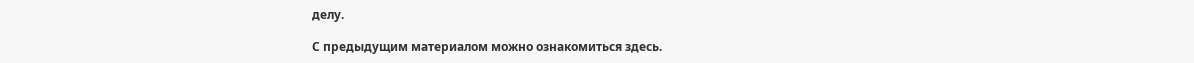делу.

С предыдущим материалом можно ознакомиться здесь.